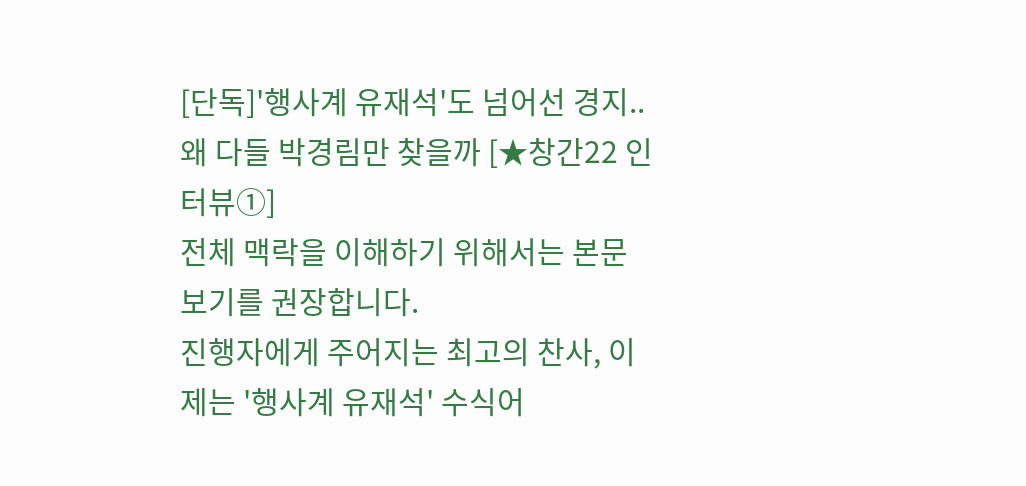[단독]'행사계 유재석'도 넘어선 경지..왜 다들 박경림만 찾을까 [★창간22 인터뷰①]
전체 맥락을 이해하기 위해서는 본문 보기를 권장합니다.
진행자에게 주어지는 최고의 찬사, 이제는 '행사계 유재석' 수식어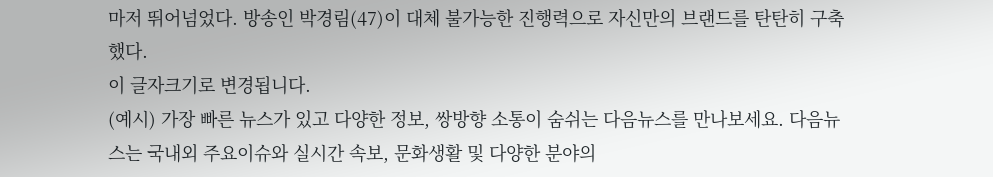마저 뛰어넘었다. 방송인 박경림(47)이 대체 불가능한 진행력으로 자신만의 브랜드를 탄탄히 구축했다.
이 글자크기로 변경됩니다.
(예시) 가장 빠른 뉴스가 있고 다양한 정보, 쌍방향 소통이 숨쉬는 다음뉴스를 만나보세요. 다음뉴스는 국내외 주요이슈와 실시간 속보, 문화생활 및 다양한 분야의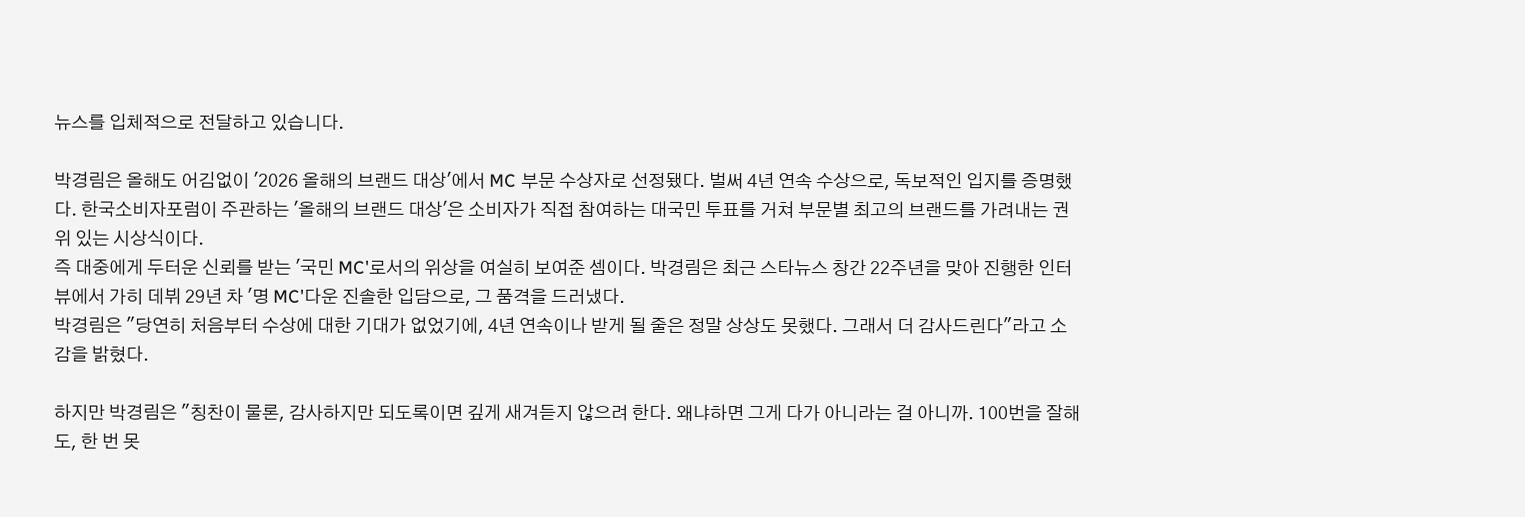뉴스를 입체적으로 전달하고 있습니다.

박경림은 올해도 어김없이 '2026 올해의 브랜드 대상'에서 MC 부문 수상자로 선정됐다. 벌써 4년 연속 수상으로, 독보적인 입지를 증명했다. 한국소비자포럼이 주관하는 '올해의 브랜드 대상'은 소비자가 직접 참여하는 대국민 투표를 거쳐 부문별 최고의 브랜드를 가려내는 권위 있는 시상식이다.
즉 대중에게 두터운 신뢰를 받는 '국민 MC'로서의 위상을 여실히 보여준 셈이다. 박경림은 최근 스타뉴스 창간 22주년을 맞아 진행한 인터뷰에서 가히 데뷔 29년 차 '명 MC'다운 진솔한 입담으로, 그 품격을 드러냈다.
박경림은 "당연히 처음부터 수상에 대한 기대가 없었기에, 4년 연속이나 받게 될 줄은 정말 상상도 못했다. 그래서 더 감사드린다"라고 소감을 밝혔다.

하지만 박경림은 "칭찬이 물론, 감사하지만 되도록이면 깊게 새겨듣지 않으려 한다. 왜냐하면 그게 다가 아니라는 걸 아니까. 100번을 잘해도, 한 번 못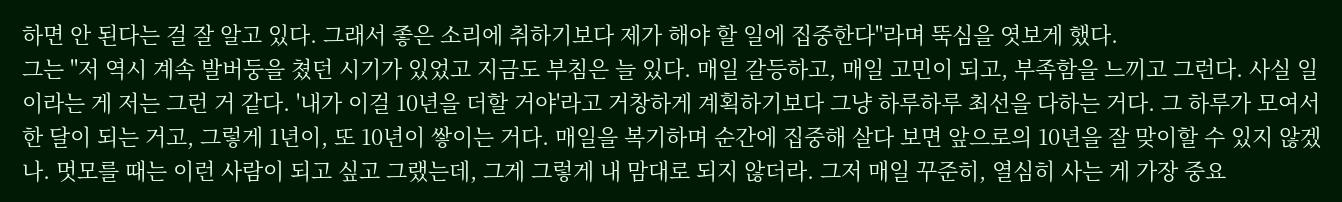하면 안 된다는 걸 잘 알고 있다. 그래서 좋은 소리에 취하기보다 제가 해야 할 일에 집중한다"라며 뚝심을 엿보게 했다.
그는 "저 역시 계속 발버둥을 쳤던 시기가 있었고 지금도 부침은 늘 있다. 매일 갈등하고, 매일 고민이 되고, 부족함을 느끼고 그런다. 사실 일이라는 게 저는 그런 거 같다. '내가 이걸 10년을 더할 거야'라고 거창하게 계획하기보다 그냥 하루하루 최선을 다하는 거다. 그 하루가 모여서 한 달이 되는 거고, 그렇게 1년이, 또 10년이 쌓이는 거다. 매일을 복기하며 순간에 집중해 살다 보면 앞으로의 10년을 잘 맞이할 수 있지 않겠나. 멋모를 때는 이런 사람이 되고 싶고 그랬는데, 그게 그렇게 내 맘대로 되지 않더라. 그저 매일 꾸준히, 열심히 사는 게 가장 중요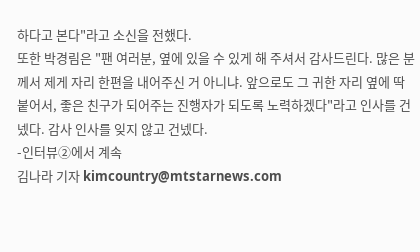하다고 본다"라고 소신을 전했다.
또한 박경림은 "팬 여러분, 옆에 있을 수 있게 해 주셔서 감사드린다. 많은 분께서 제게 자리 한편을 내어주신 거 아니냐. 앞으로도 그 귀한 자리 옆에 딱 붙어서, 좋은 친구가 되어주는 진행자가 되도록 노력하겠다"라고 인사를 건넸다. 감사 인사를 잊지 않고 건넸다.
-인터뷰②에서 계속
김나라 기자 kimcountry@mtstarnews.com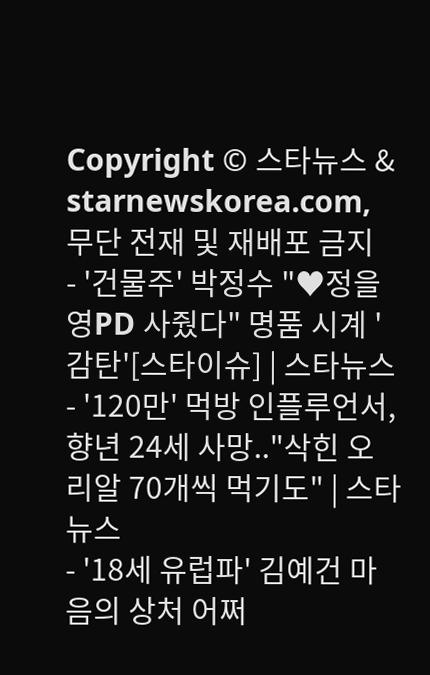Copyright © 스타뉴스 & starnewskorea.com, 무단 전재 및 재배포 금지
- '건물주' 박정수 "♥정을영PD 사줬다" 명품 시계 '감탄'[스타이슈] | 스타뉴스
- '120만' 먹방 인플루언서, 향년 24세 사망.."삭힌 오리알 70개씩 먹기도" | 스타뉴스
- '18세 유럽파' 김예건 마음의 상처 어쩌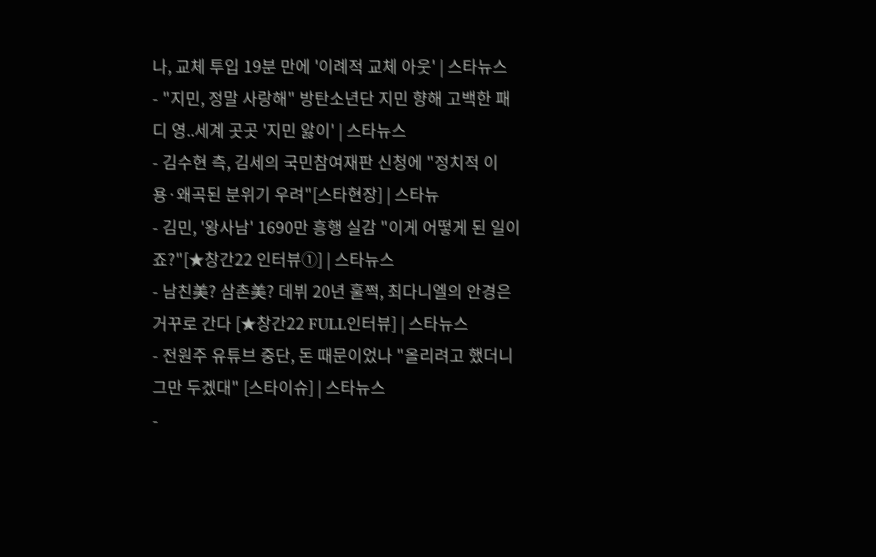나, 교체 투입 19분 만에 '이례적 교체 아웃' | 스타뉴스
- "지민, 정말 사랑해" 방탄소년단 지민 향해 고백한 패디 영..세계 곳곳 '지민 앓이' | 스타뉴스
- 김수현 측, 김세의 국민참여재판 신청에 "정치적 이용·왜곡된 분위기 우려"[스타현장] | 스타뉴
- 김민, '왕사남' 1690만 흥행 실감 "이게 어떻게 된 일이죠?"[★창간22 인터뷰①] | 스타뉴스
- 남친美? 삼촌美? 데뷔 20년 훌쩍, 최다니엘의 안경은 거꾸로 간다 [★창간22 FULL인터뷰] | 스타뉴스
- 전원주 유튜브 중단, 돈 때문이었나 "올리려고 했더니 그만 두겠대" [스타이슈] | 스타뉴스
-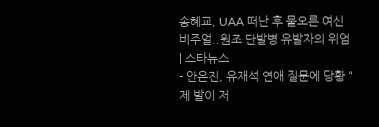송혜교, UAA 떠난 후 물오른 여신 비주얼..원조 단발병 유발자의 위엄 | 스타뉴스
- 안은진, 유재석 연애 질문에 당황 "제 발이 저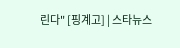린다" [핑계고] | 스타뉴스